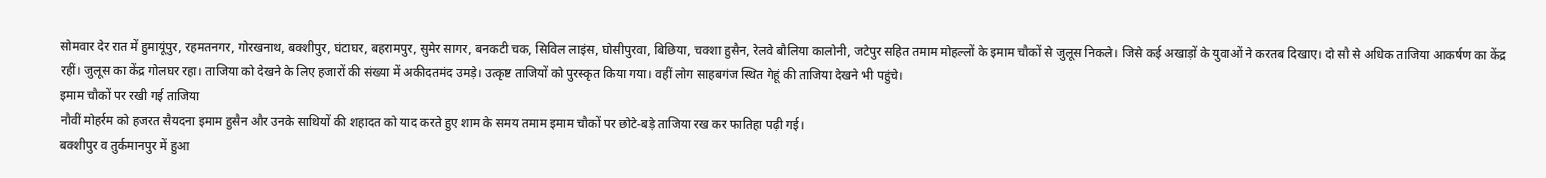सोमवार देर रात में हुमायूंपुर, रहमतनगर, गोरखनाथ, बक्शीपुर, घंटाघर, बहरामपुर, सुमेर सागर, बनकटी चक, सिविल लाइंस, घोसीपुरवा, बिछिया, चक्शा हुसैन, रेलवे बौलिया कालोनी, जटेपुर सहित तमाम मोहल्लों के इमाम चौकों से जुलूस निकले। जिसे कई अखाड़ों के युवाओं ने करतब दिखाए। दो सौ से अधिक ताजिया आकर्षण का केंद्र रहीं। जुलूस का केंद्र गोलघर रहा। ताजिया को देखने के लिए हजारों की संख्या में अकीदतमंद उमड़े। उत्कृष्ट ताजियों को पुरस्कृत किया गया। वहीं लोग साहबगंज स्थित गेहूं की ताजिया देखने भी पहुंचे।
इमाम चौकों पर रखी गई ताजिया
नौवीं मोहर्रम को हजरत सैयदना इमाम हुसैन और उनके साथियों की शहादत को याद करते हुए शाम के समय तमाम इमाम चौकों पर छोटे-बड़े ताजिया रख कर फातिहा पढ़ी गई।
बक्शीपुर व तुर्कमानपुर में हुआ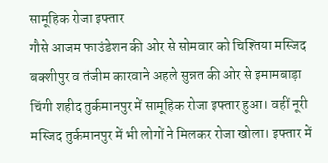सामूहिक रोजा इफ्तार
गौसे आजम फाउंडेशन की ओर से सोमवार को चिश्तिया मस्जिद बक्शीपुर व तंजीम कारवाने अहले सुन्नत की ओर से इमामबाड़ा चिंगी शहीद तुर्कमानपुर में सामूहिक रोजा इफ्तार हुआ। वहीं नूरी मस्जिद तुर्कमानपुर में भी लोगों ने मिलकर रोजा खोला। इफ्तार में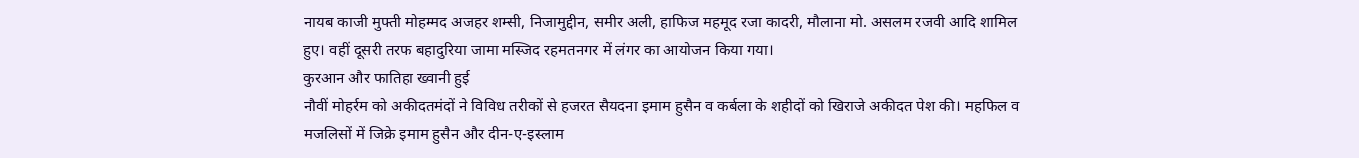नायब काजी मुफ्ती मोहम्मद अजहर शम्सी, निजामुद्दीन, समीर अली, हाफिज महमूद रजा कादरी, मौलाना मो. असलम रजवी आदि शामिल हुए। वहीं दूसरी तरफ बहादुरिया जामा मस्जिद रहमतनगर में लंगर का आयोजन किया गया।
कुरआन और फातिहा ख्वानी हुई
नौवीं मोहर्रम को अकीदतमंदों ने विविध तरीकों से हजरत सैयदना इमाम हुसैन व कर्बला के शहीदों को खिराजे अकीदत पेश की। महफिल व मजलिसों में जिक्रे इमाम हुसैन और दीन-ए-इस्लाम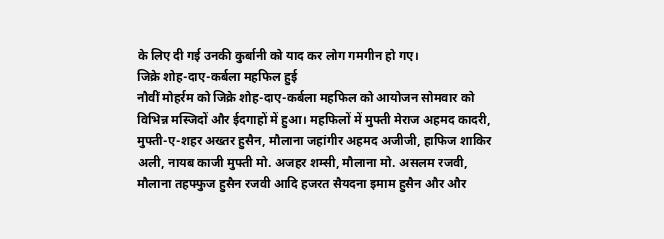के लिए दी गई उनकी कुर्बानी को याद कर लोग गमगीन हो गए।
जिक्रे शोह-दाए-कर्बला महफिल हुई
नौवीं मोहर्रम को जिक्रे शोह-दाए-कर्बला महफिल को आयोजन सोमवार को विभिन्न मस्जिदों और ईदगाहों में हुआ। महफिलों में मुफ्ती मेराज अहमद कादरी, मुफ्ती-ए-शहर अख्तर हुसैन, मौलाना जहांगीर अहमद अजीजी, हाफिज शाकिर अली, नायब काजी मुफ्ती मो. अजहर शम्सी, मौलाना मो. असलम रजवी, मौलाना तहफ्फुज हुसैन रजवी आदि हजरत सैयदना इमाम हुसैन और और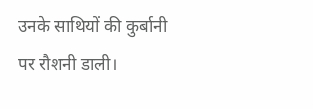उनके साथियों की कुर्बानी पर रौशनी डाली।